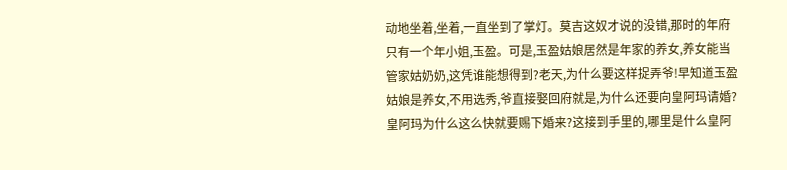动地坐着,坐着,一直坐到了掌灯。莫吉这奴才说的没错,那时的年府只有一个年小姐,玉盈。可是,玉盈姑娘居然是年家的养女,养女能当管家姑奶奶,这凭谁能想得到?老天,为什么要这样捉弄爷!早知道玉盈姑娘是养女,不用选秀,爷直接娶回府就是,为什么还要向皇阿玛请婚?皇阿玛为什么这么快就要赐下婚来?这接到手里的,哪里是什么皇阿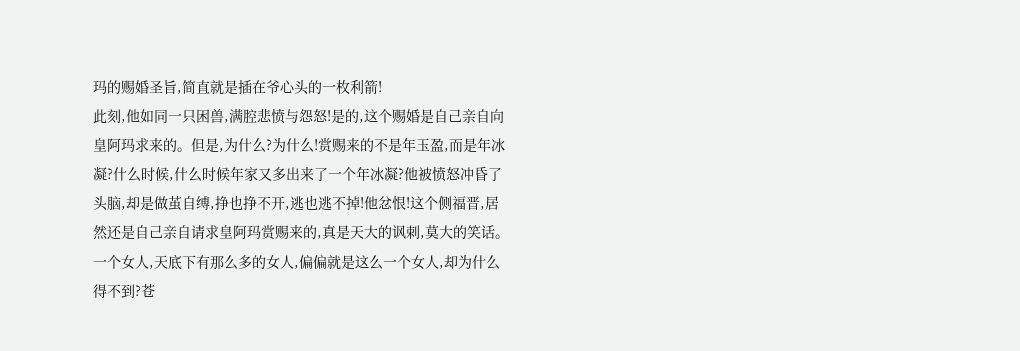玛的赐婚圣旨,简直就是插在爷心头的一枚利箭!
此刻,他如同一只困兽,满腔悲愤与怨怒!是的,这个赐婚是自己亲自向皇阿玛求来的。但是,为什么?为什么!赏赐来的不是年玉盈,而是年冰凝?什么时候,什么时候年家又多出来了一个年冰凝?他被愤怒冲昏了头脑,却是做茧自缚,挣也挣不开,逃也逃不掉!他忿恨!这个侧福晋,居然还是自己亲自请求皇阿玛赏赐来的,真是天大的讽刺,莫大的笑话。
一个女人,天底下有那么多的女人,偏偏就是这么一个女人,却为什么得不到?苍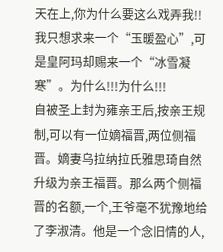天在上,你为什么要这么戏弄我!!我只想求来一个“玉暖盈心”,可是皇阿玛却赐来一个“冰雪凝寒”。为什么!!!为什么!!!
自被圣上封为雍亲王后,按亲王规制,可以有一位嫡福晋,两位侧福晋。嫡妻乌拉纳拉氏雅思琦自然升级为亲王福晋。那么两个侧福晋的名额,一个,王爷毫不犹豫地给了李淑清。他是一个念旧情的人,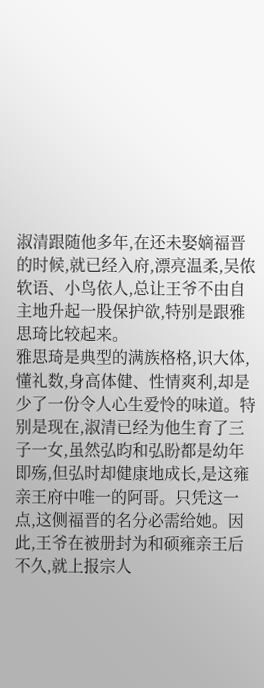淑清跟随他多年,在还未娶嫡福晋的时候,就已经入府,漂亮温柔,吴侬软语、小鸟依人,总让王爷不由自主地升起一股保护欲,特别是跟雅思琦比较起来。
雅思琦是典型的满族格格,识大体,懂礼数,身高体健、性情爽利,却是少了一份令人心生爱怜的味道。特别是现在,淑清已经为他生育了三子一女,虽然弘昀和弘盼都是幼年即殇,但弘时却健康地成长,是这雍亲王府中唯一的阿哥。只凭这一点,这侧福晋的名分必需给她。因此,王爷在被册封为和硕雍亲王后不久,就上报宗人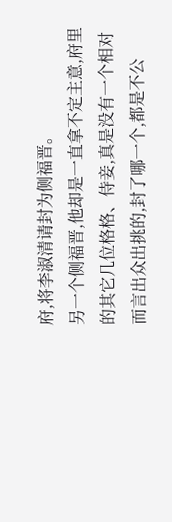府,将李淑清请封为侧福晋。
另一个侧福晋,他却是一直拿不定主意,府里的其它几位格格、侍妾,真是没有一个相对而言出众出挑的,封了哪一个,都是不公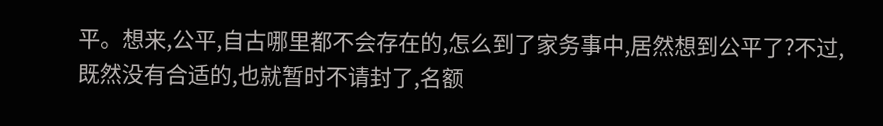平。想来,公平,自古哪里都不会存在的,怎么到了家务事中,居然想到公平了?不过,既然没有合适的,也就暂时不请封了,名额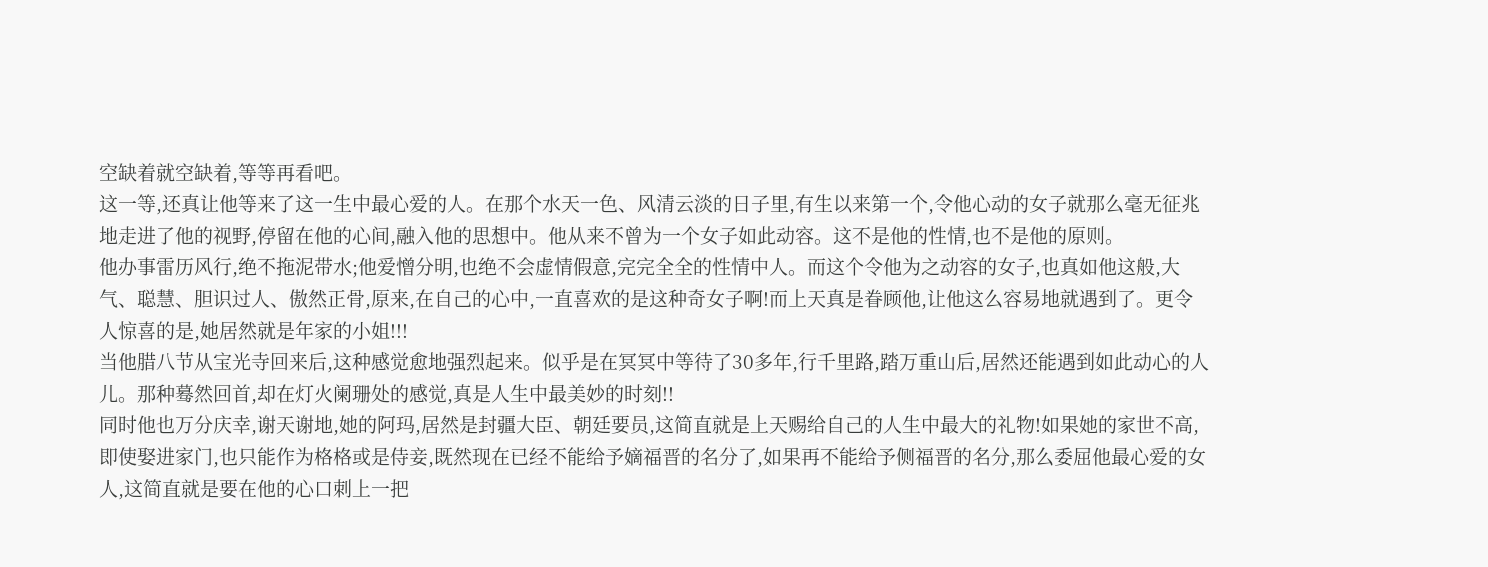空缺着就空缺着,等等再看吧。
这一等,还真让他等来了这一生中最心爱的人。在那个水天一色、风清云淡的日子里,有生以来第一个,令他心动的女子就那么毫无征兆地走进了他的视野,停留在他的心间,融入他的思想中。他从来不曾为一个女子如此动容。这不是他的性情,也不是他的原则。
他办事雷历风行,绝不拖泥带水;他爱憎分明,也绝不会虚情假意,完完全全的性情中人。而这个令他为之动容的女子,也真如他这般,大气、聪慧、胆识过人、傲然正骨,原来,在自己的心中,一直喜欢的是这种奇女子啊!而上天真是眷顾他,让他这么容易地就遇到了。更令人惊喜的是,她居然就是年家的小姐!!!
当他腊八节从宝光寺回来后,这种感觉愈地强烈起来。似乎是在冥冥中等待了30多年,行千里路,踏万重山后,居然还能遇到如此动心的人儿。那种蓦然回首,却在灯火阑珊处的感觉,真是人生中最美妙的时刻!!
同时他也万分庆幸,谢天谢地,她的阿玛,居然是封疆大臣、朝廷要员,这简直就是上天赐给自己的人生中最大的礼物!如果她的家世不高,即使娶进家门,也只能作为格格或是侍妾,既然现在已经不能给予嫡福晋的名分了,如果再不能给予侧福晋的名分,那么委屈他最心爱的女人,这简直就是要在他的心口刺上一把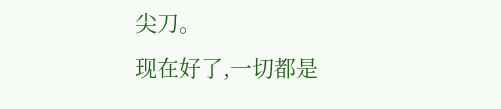尖刀。
现在好了,一切都是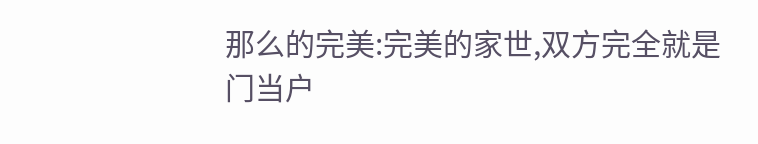那么的完美:完美的家世,双方完全就是门当户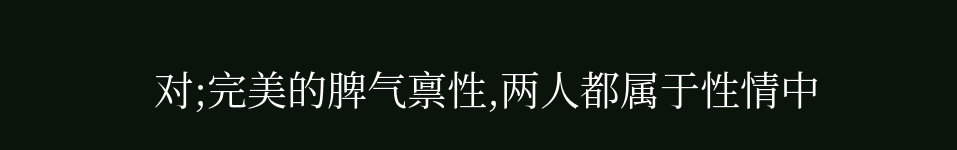对;完美的脾气禀性,两人都属于性情中